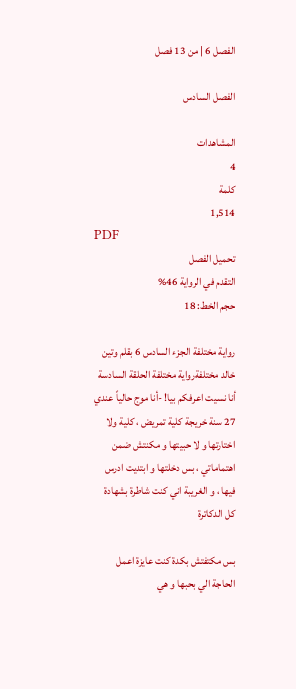الفصل 6 | من 13 فصل

الفصل السادس

المشاهدات
4
كلمة
1,514
PDF
تحميل الفصل
التقدم في الرواية 46%
حجم الخط: 18

رواية مختلفة الجزء السادس 6 بقلم وتين خالد مختلفةرواية مختلفة الحلقة السادسة أنا نسيت اعرفكم بيا! -أنا موج حالياً عندي 27 سنة خريجة كلية تمريض ، كلية ولا اختارتها و لا حبيتها و مكنتش ضمن اهتماماتي ، بس دخلتها و ابتديت ادرس فيها ، و الغريبة اني كنت شاطرة بشهادة كل الدكاترة

بس مكتفتش بكدة كنت عايزة اعمل الحاجة الي بحبها و هي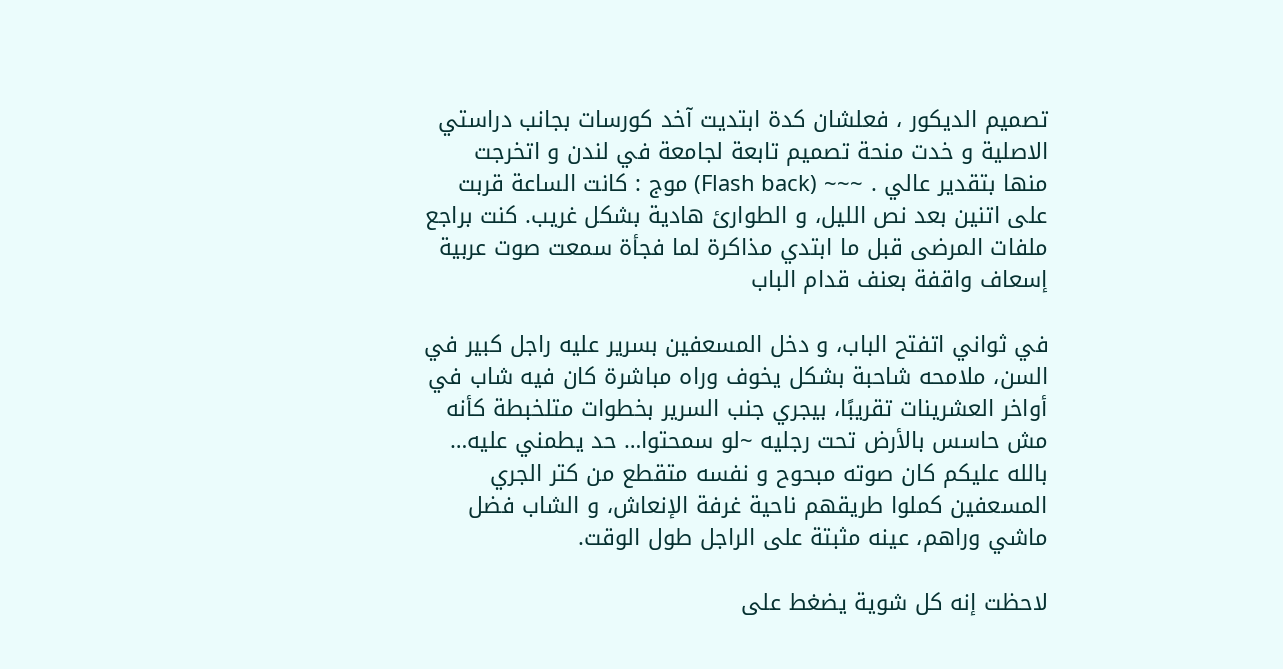تصميم الديكور ، فعلشان كدة ابتديت آخد كورسات بجانب دراستي الاصلية و خدت منحة تصميم تابعة لجامعة في لندن و اتخرجت منها بتقدير عالي . ~~~ (Flash back) موج : كانت الساعة قربت على اتنين بعد نص الليل، و الطوارئ هادية بشكل غريب. كنت براجع ملفات المرضى قبل ما ابتدي مذاكرة لما فجأة سمعت صوت عربية إسعاف واقفة بعنف قدام الباب

في ثواني اتفتح الباب، و دخل المسعفين بسرير عليه راجل كبير في السن، ملامحه شاحبة بشكل يخوف وراه مباشرة كان فيه شاب في أواخر العشرينات تقريبًا، بيجري جنب السرير بخطوات متلخبطة كأنه مش حاسس بالأرض تحت رجليه ~لو سمحتوا… حد يطمني عليه… بالله عليكم كان صوته مبحوح و نفسه متقطع من كتر الجري المسعفين كملوا طريقهم ناحية غرفة الإنعاش، و الشاب فضل ماشي وراهم، عينه مثبتة على الراجل طول الوقت.

لاحظت إنه كل شوية يضغط على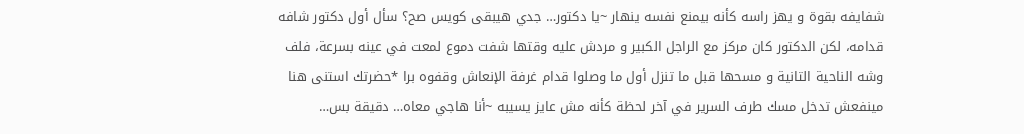شفايفه بقوة و يهز راسه كأنه بيمنع نفسه ينهار ~يا دكتور… جدي هيبقى كويس صح؟ سأل أول دكتور شافه قدامه، لكن الدكتور كان مركز مع الراجل الكبير و مردش عليه وقتها شفت دموع لمعت في عينه بسرعة، فلف وشه الناحية التانية و مسحها قبل ما تنزل أول ما وصلوا قدام غرفة الإنعاش وقفوه برا *حضرتك استنى هنا مينفعش تدخل مسك طرف السرير في آخر لحظة كأنه مش عايز يسيبه ~أنا هاجي معاه… دقيقة بس…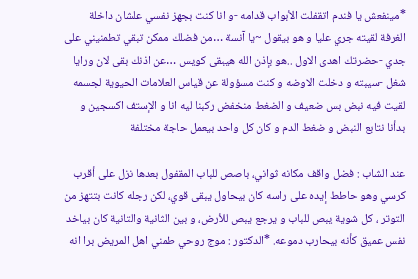*مينفعش يا فندم اتقفلت الأبواب قدامه -و انا كنت بجهز نفسي علشان داخلة الغرفة لقيته جري عليا و هو بيقول ~يا آنسة …من فضلك ممكن تبقي تطمنيني على جدي -حضرتك اهدى الاول ..هو بإذن الله هيبقى كويس …عن اذنك بقى لان ورايا شغل -سيبته و دخلت الاوضه و كنت مسؤولة عن قياس العلامات الحيوية لجسمه لقيت فيه نبض بس ضعيف و الضغط منخفض ركبنا ليه انا و الإستف اكسجين و بدأنا نتابع النبض و ضغط الدم و كان كل واحد بيعمل حاجة مختلفة

عند الشاب : فضل واقف مكانه ثواني، باصص للباب المقفول بعدها نزل على أقرب كرسي وهو حاطط إيده على راسه كان بيحاول يبقى قوي، لكن رجله كانت بتتهز من التوتر ، كل شوية يبص للباب و يرجع يبص للأرض، و بين الثانية والتانية كان بياخد نفس عميق كأنه بيحارب دموعه. *الدكتور : موج روحي طمني اهل المريض برا انه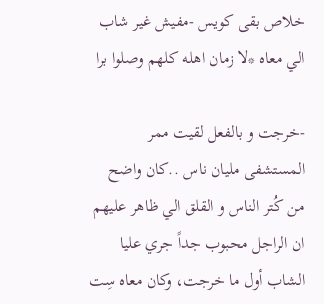خلاص بقى كويس -مفيش غير شاب الي معاه *لا زمان اهله كلهم وصلوا برا

-خرجت و بالفعل لقيت ممر المستشفى مليان ناس ..كان واضح من كُتر الناس و القلق الي ظاهر عليهم ان الراجل محبوب جداً جري عليا الشاب أول ما خرجت، وكان معاه سِت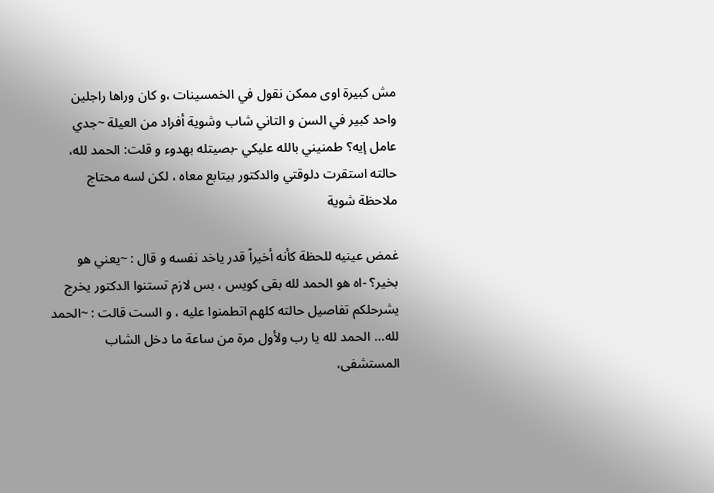مش كبيرة اوى ممكن نقول في الخمسينات ،و كان وراها راجلين واحد كبير في السن و التاني شاب وشوية أفراد من العيلة ~جدي عامل إيه؟ طمنيني بالله عليكي -بصيتله بهدوء و قلت: الحمد لله، حالته استقرت دلوقتي والدكتور بيتابع معاه ، لكن لسه محتاج ملاحظة شوية

غمض عينيه للحظة كأنه أخيراً قدر ياخد نفسه و قال : ~يعني هو بخير؟ -اه هو الحمد لله بقى كويس ، بس لازم تستنوا الدكتور يخرج يشرحلكم تفاصيل حالته كلهم اتطمنوا عليه ، و الست قالت : ~الحمد لله… الحمد لله يا رب ولأول مرة من ساعة ما دخل الشاب المستشفى،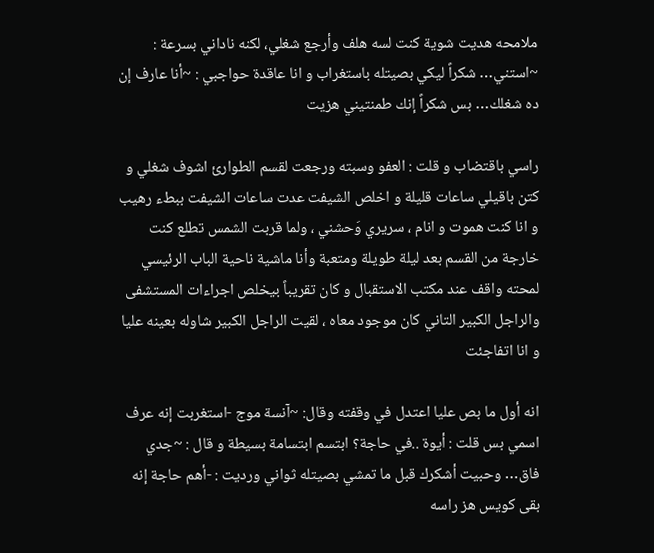ملامحه هديت شوية كنت لسه هلف وأرجع شغلي، لكنه ناداني بسرعة : ~استني… شكراً ليكي بصيتله باستغراب و انا عاقدة حواجبي : ~أنا عارف إن ده شغلك… بس شكراً إنك طمنتيني هزيت

راسي باقتضاب و قلت : العفو وسبته ورجعت لقسم الطوارئ اشوف شغلي و كتن باقيلي ساعات قليلة و اخلص الشيفت عدت ساعات الشيفت ببطء رهيب و انا كنت هموت و انام ، سريري وَحشني ، ولما قربت الشمس تطلع كنت خارجة من القسم بعد ليلة طويلة ومتعبة وأنا ماشية ناحية الباب الرئيسي لمحته واقف عند مكتب الاستقبال و كان تقريباً بيخلص اجراءات المستشفى والراجل الكبير التاني كان موجود معاه ، لقيت الراجل الكبير شاوله بعينه عليا و انا اتفاجئت

انه أول ما بص عليا اعتدل في وقفته وقال: ~آنسة موج -استغربت إنه عرف اسمي بس قلت : أيوة ..في حاجة؟ ابتسم ابتسامة بسيطة و قال : ~جدي فاق… وحبيت أشكرك قبل ما تمشي بصيتله ثواني ورديت : -أهم حاجة إنه بقى كويس هز راسه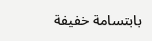بابتسامة خفيفة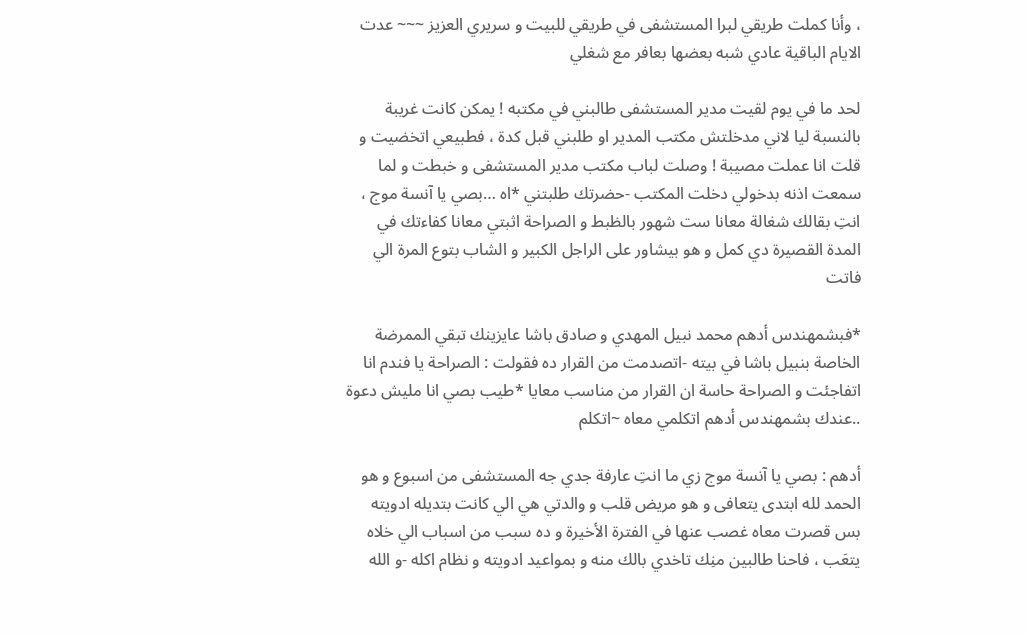، وأنا كملت طريقي لبرا المستشفى في طريقي للبيت و سريري العزيز ~~~ عدت الايام الباقية عادي شبه بعضها بعافر مع شغلي

لحد ما في يوم لقيت مدير المستشفى طالبني في مكتبه ! يمكن كانت غريبة بالنسبة ليا لاني مدخلتش مكتب المدير او طلبني قبل كدة ، فطبيعي اتخضيت و قلت انا عملت مصيبة ! وصلت لباب مكتب مدير المستشفى و خبطت و لما سمعت اذنه بدخولي دخلت المكتب -حضرتك طلبتني *اه …بصي يا آنسة موج ، انتِ بقالك شغالة معانا ست شهور بالظبط و الصراحة اثبتي معانا كفاءتك في المدة القصيرة دي كمل و هو بيشاور على الراجل الكبير و الشاب بتوع المرة الي فاتت

*فبشمهندس أدهم محمد نبيل المهدي و صادق باشا عايزينك تبقي الممرضة الخاصة بنبيل باشا في بيته -اتصدمت من القرار ده فقولت : الصراحة يا فندم انا اتفاجئت و الصراحة حاسة ان القرار من مناسب معايا *طيب بصي انا مليش دعوة ..عندك بشمهندس أدهم اتكلمي معاه ~اتكلم

أدهم : بصي يا آنسة موج زي ما انتِ عارفة جدي جه المستشفى من اسبوع و هو الحمد لله ابتدى يتعافى و هو مريض قلب و والدتي هي الي كانت بتديله ادويته بس قصرت معاه غصب عنها في الفترة الأخيرة و ده سبب من اسباب الي خلاه يتعَب ، فاحنا طالبين منِك تاخدي بالك منه و بمواعيد ادويته و نظام اكله -و الله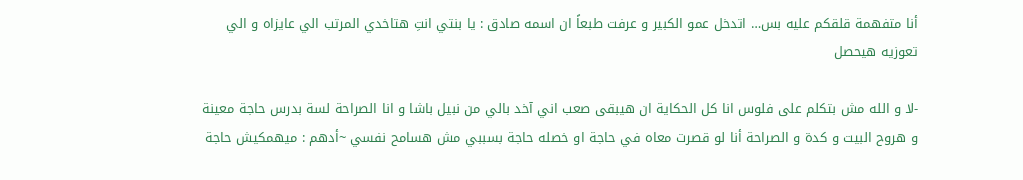أنا متفهمة قلقكم عليه بس… اتدخل عمو الكبير و عرفت طبعاً ان اسمه صادق : يا بنتي انتِ هتاخدي المرتب الي عايزاه و الي تعوزيه هيحصل

-لا و الله مش بتكلم على فلوس انا كل الحكاية ان هيبقى صعب اني آخد بالي من نبيل باشا و انا الصراحة لسة بدرس حاجة معينة و هروح البيت و كدة و الصراحة أنا لو قصرت معاه في حاجة او خصله حاجة بسببي مش هسامح نفسي ~أدهم : ميهمكيش حاجة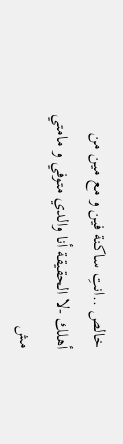خالص ..انتِ ساكنة فين و مع مين من أهلك -لا الحقيقة أنا والدي متوفي و مامتي مش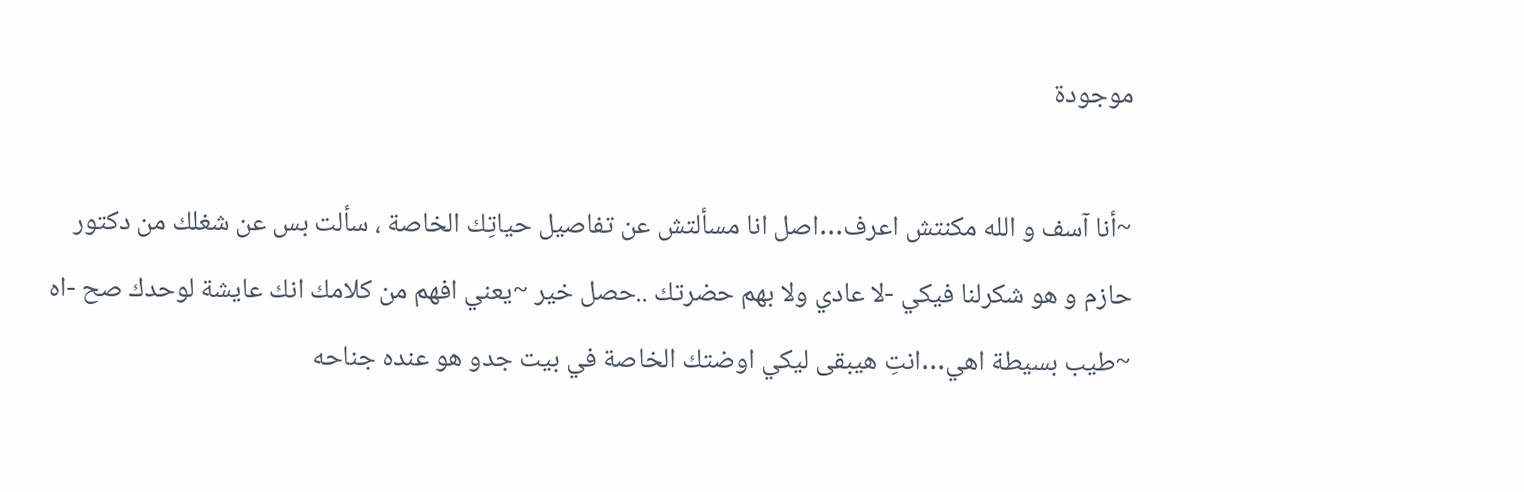موجودة

~أنا آسف و الله مكنتش اعرف…اصل انا مسألتش عن تفاصيل حياتِك الخاصة ، سألت بس عن شغلك من دكتور حازم و هو شكرلنا فيكي -لا عادي ولا بهم حضرتك ..حصل خير ~يعني افهم من كلامك انك عايشة لوحدك صح -اه ~طيب بسيطة اهي…انتِ هيبقى ليكي اوضتك الخاصة في بيت جدو هو عنده جناحه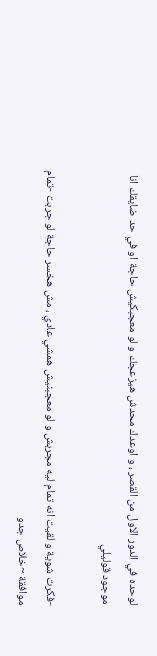لوحده في الدور الاول من القصر ، و اوعدك محدش هيزعجك و لو معجبكيش حاجة او في حد ضايقك انا موجود قوليلي

-فكرت شوية و لقيت انه تمام ليه مجربش و لو معجبنيش همشي عادي ، مش هخسر حاجة لو جربت -تمام موافقة ~خلاص جدو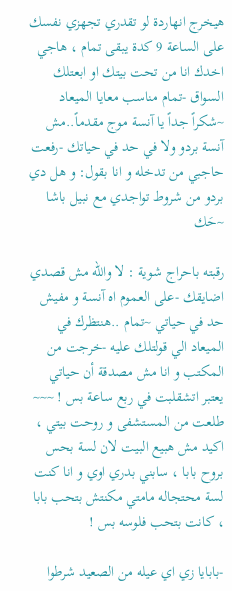هيخرج انهاردة لو تقدري تجهزي نفسك على الساعة 9 كدة يبقى تمام ، هاجي اخدك انا من تحت بيتك او ابعتلك السواق -تمام مناسب معايا الميعاد ~شكراً جداً يا آنسة موج مقدماً..مش آنسة بردو ولا في حد في حياتك -رفعت حاجبي من تدخله و انا بقول: و هل دي بردو من شروط تواجدي مع نبيل باشا ~حَك

رقبته باحراج شوية : لا والله مش قصدي اضايقك -على العموم اه آنسة و مفيش حد في حياتي ~تمام ..هنتظرك في الميعاد الي قولتلك عليه -خرجت من المكتب و انا مش مصدقة أن حياتي يعتبر اتشقلبت في ربع ساعة بس ! ~~~ طلعت من المستشفى و روحت بيتي ، اكيد مش هبيع البيت لان لسة بحس بروح بابا ، سابني بدري اوي و انا كنت لسة محتجاله مامتي مكنتش بتحب بابا ، كانت بتحب فلوسه بس !

-بابايا زي اي عيله من الصعيد شرطوا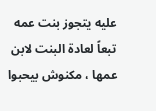عليه يتجوز بنت عمه تبعاً لعادة البنت لابن عمها ، مكنوش بيحبوا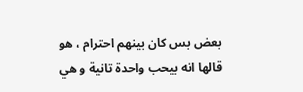بعض بس كان بينهم احترام ، هو قالها انه بيحب واحدة تانية و هي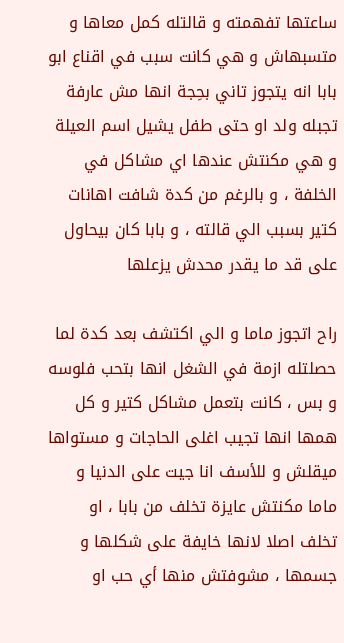ساعتها تفهمته و قالتله كمل معاها و متسبهاش و هي كانت سبب في اقناع ابو بابا انه يتجوز تاني بحِجة انها مش عارفة تجبله ولد او حتى طفل يشيل اسم العيلة و هي مكنتش عندها اي مشاكل في الخلفة ، و بالرغم من كدة شافت اهانات كتير بسبب الي قالته ، و بابا كان بيحاول على قد ما يقدر محدش يزعلها

راح اتجوز ماما و الي اكتشف بعد كدة لما حصلتله ازمة في الشغل انها بتحب فلوسه و بس ، كانت بتعمل مشاكل كتير و كل همها انها تجيب اغلى الحاجات و مستواها ميقلش و للأسف انا جيت على الدنيا و ماما مكنتش عايزة تخلف من بابا ، او تخلف اصلا لانها خايفة على شكلها و جسمها ، مشوفتش منها أي حب او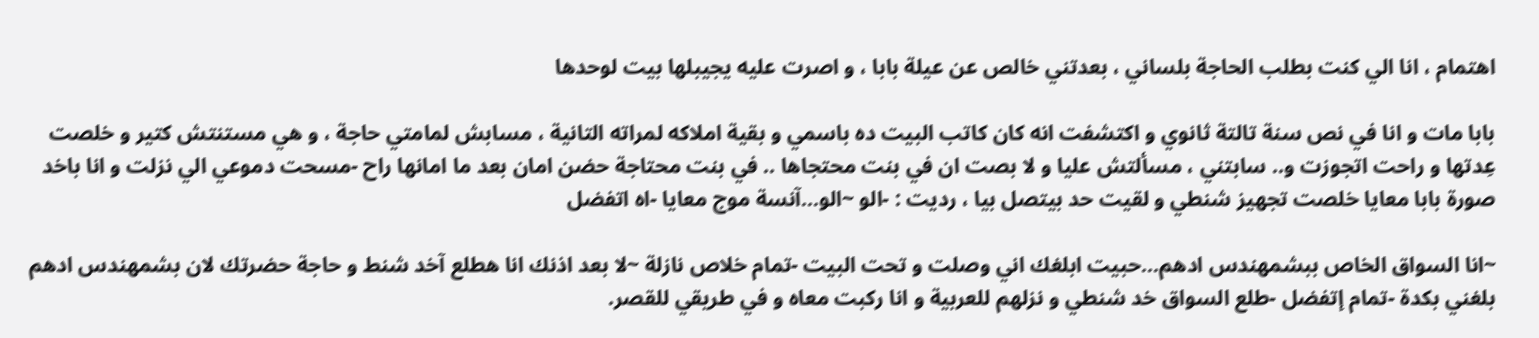اهتمام ، انا الي كنت بطلب الحاجة بلساني ، بعدتني خالص عن عيلة بابا ، و اصرت عليه يجيبلها بيت لوحدها

بابا مات و انا في نص سنة تالتة ثانوي و اكتشفت انه كان كاتب البيت ده باسمي و بقية املاكه لمراته التانية ، مسابش لمامتي حاجة ، و هي مستنتش كتير و خلصت عِدتها و راحت اتجوزت و.. سابتني ، مسألتش عليا و لا بصت ان في بنت محتجاها .. في بنت محتاجة حضن امان بعد ما امانها راح -مسحت دموعي الي نزلت و انا باخد صورة بابا معايا خلصت تجهيز شنطي و لقيت حد بيتصل بيا ، رديت : -الو ~الو…آنسة موج معايا -اه اتفضل

~انا السواق الخاص ببشمهندس ادهم…حبيت ابلغك اني وصلت و تحت البيت -تمام خلاص نازلة ~لا بعد اذنك انا هطلع آخد شنط و حاجة حضرتك لان بشمهندس ادهم بلغني بكدة -تمام إتفضل -طلع السواق خد شنطي و نزلهم للعربية و انا ركبت معاه و في طريقي للقصر.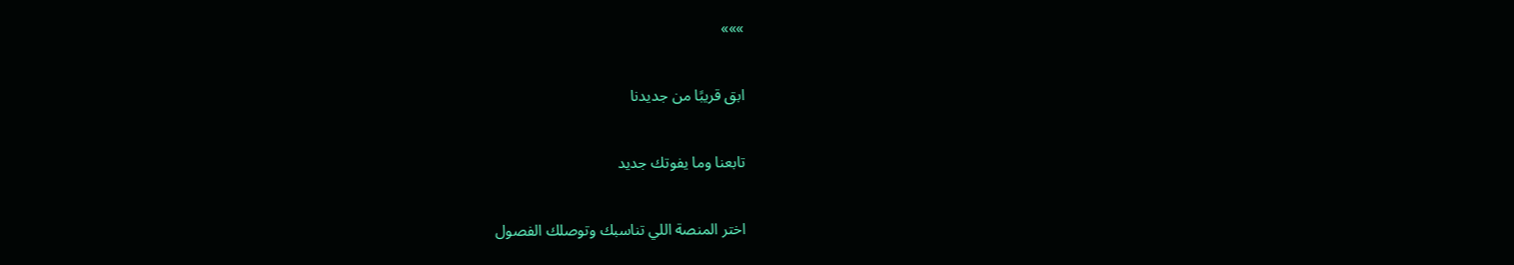»»»

ابق قريبًا من جديدنا

تابعنا وما يفوتك جديد

اختر المنصة اللي تناسبك وتوصلك الفصول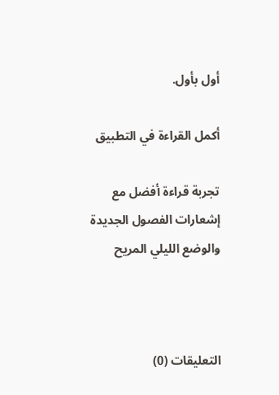أول بأول.

أكمل القراءة في التطبيق

تجربة قراءة أفضل مع إشعارات الفصول الجديدة والوضع الليلي المريح



التعليقات (0)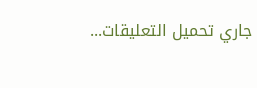جاري تحميل التعليقات...